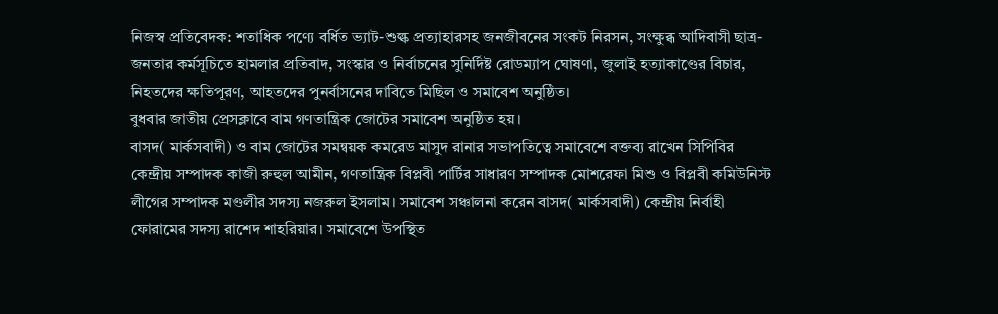নিজস্ব প্রতিবেদক: শতাধিক পণ্যে বর্ধিত ভ্যাট-শুল্ক প্রত্যাহারসহ জনজীবনের সংকট নিরসন, সংক্ষুব্ধ আদিবাসী ছাত্র-জনতার কর্মসূচিতে হামলার প্রতিবাদ, সংস্কার ও নির্বাচনের সুনির্দিষ্ট রোডম্যাপ ঘোষণা, জুলাই হত্যাকাণ্ডের বিচার, নিহতদের ক্ষতিপূরণ, আহতদের পুনর্বাসনের দাবিতে মিছিল ও সমাবেশ অনুষ্ঠিত।
বুধবার জাতীয় প্রেসক্লাবে বাম গণতান্ত্রিক জোটের সমাবেশ অনুষ্ঠিত হয়।
বাসদ( মার্কসবাদী) ও বাম জোটের সমন্বয়ক কমরেড মাসুদ রানার সভাপতিত্বে সমাবেশে বক্তব্য রাখেন সিপিবির কেন্দ্রীয় সম্পাদক কাজী রুহুল আমীন, গণতান্ত্রিক বিপ্লবী পার্টির সাধারণ সম্পাদক মোশরেফা মিশু ও বিপ্লবী কমিউনিস্ট লীগের সম্পাদক মণ্ডলীর সদস্য নজরুল ইসলাম। সমাবেশ সঞ্চালনা করেন বাসদ( মার্কসবাদী) কেন্দ্রীয় নির্বাহী ফোরামের সদস্য রাশেদ শাহরিয়ার। সমাবেশে উপস্থিত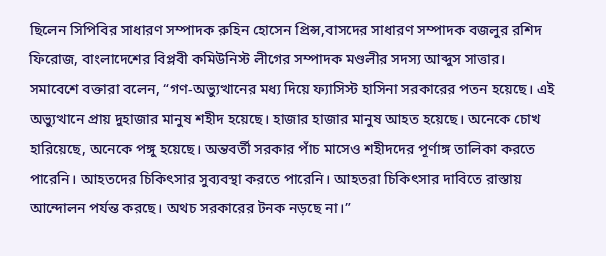ছিলেন সিপিবির সাধারণ সম্পাদক রুহিন হোসেন প্রিন্স,বাসদের সাধারণ সম্পাদক বজলুর রশিদ ফিরোজ, বাংলাদেশের বিপ্লবী কমিউনিস্ট লীগের সম্পাদক মণ্ডলীর সদস্য আব্দুস সাত্তার।
সমাবেশে বক্তারা বলেন, “গণ-অভ্যুত্থানের মধ্য দিয়ে ফ্যাসিস্ট হাসিনা সরকারের পতন হয়েছে। এই অভ্যুত্থানে প্রায় দুহাজার মানুষ শহীদ হয়েছে। হাজার হাজার মানুষ আহত হয়েছে। অনেকে চোখ হারিয়েছে, অনেকে পঙ্গু হয়েছে। অন্তবর্তী সরকার পাঁচ মাসেও শহীদদের পূর্ণাঙ্গ তালিকা করতে পারেনি। আহতদের চিকিৎসার সুব্যবস্থা করতে পারেনি। আহতরা চিকিৎসার দাবিতে রাস্তায় আন্দোলন পর্যন্ত করছে। অথচ সরকারের টনক নড়ছে না।”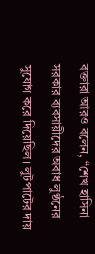বক্তারা আরও বলেন, “শেখ হাসিনা সরকার ব্যবসায়ীদের অবাধ লুণ্ঠনের সুযোগ করে দিয়েছিল। লুটপাটের দায়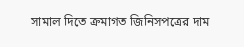সামাল দিতে ক্রমাগত জিনিসপত্রের দাম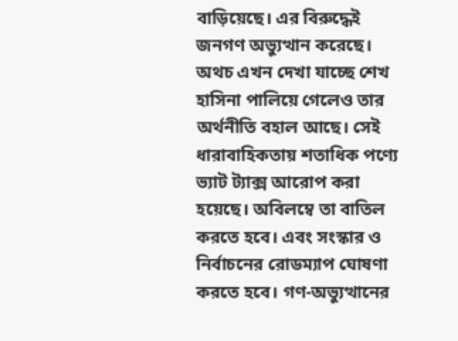বাড়িয়েছে। এর বিরুদ্ধেই জনগণ অভ্যুত্থান করেছে। অথচ এখন দেখা যাচ্ছে শেখ হাসিনা পালিয়ে গেলেও তার অর্থনীতি বহাল আছে। সেই ধারাবাহিকতায় শতাধিক পণ্যে ভ্যাট ট্যাক্স আরোপ করা হয়েছে। অবিলম্বে তা বাতিল করতে হবে। এবং সংস্কার ও নির্বাচনের রোডম্যাপ ঘোষণা করতে হবে। গণ-অভ্যুত্থানের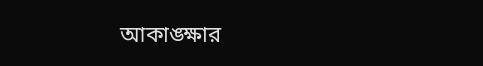আকাঙ্ক্ষার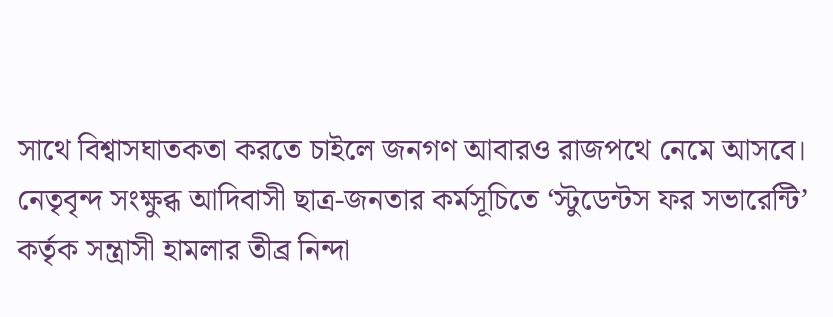সাথে বিশ্বাসঘাতকতা করতে চাইলে জনগণ আবারও রাজপথে নেমে আসবে।
নেতৃবৃন্দ সংক্ষুব্ধ আদিবাসী ছাত্র-জনতার কর্মসূচিতে ‘স্টুডেন্টস ফর সভারেন্টি’ কর্তৃক সন্ত্রাসী হামলার তীব্র নিন্দা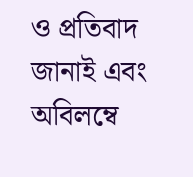ও প্রতিবাদ জানাই এবং অবিলম্বে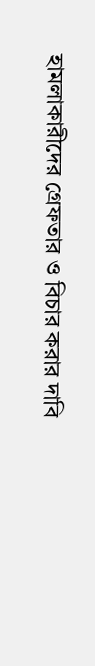হামলাকারীদের গ্রেফতার ও বিচার করার দাবি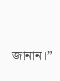জানান।”